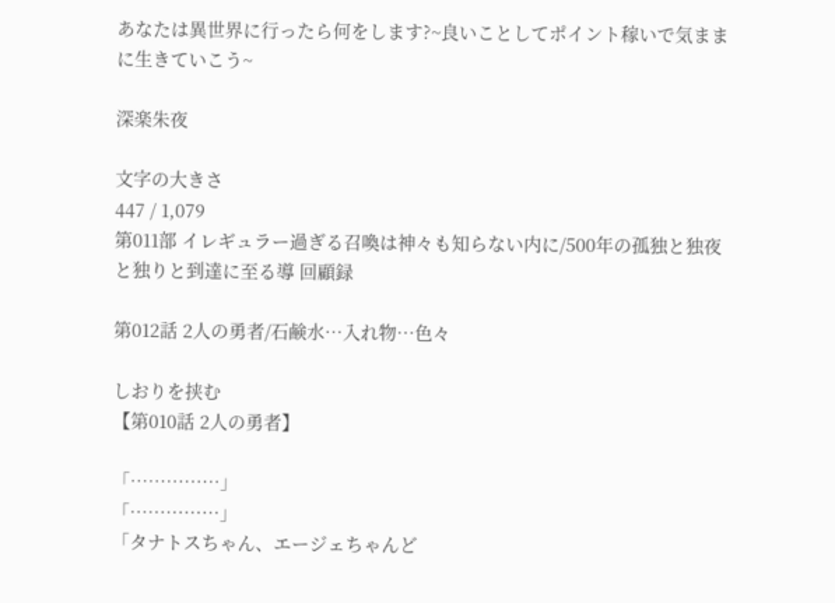あなたは異世界に行ったら何をします?~良いことしてポイント稼いで気ままに生きていこう~

深楽朱夜

文字の大きさ
447 / 1,079
第011部 イレギュラー過ぎる召喚は神々も知らない内に/500年の孤独と独夜と独りと到達に至る導 回顧録

第012話 2人の勇者/石鹸水…入れ物…色々

しおりを挟む
【第010話 2人の勇者】

「……………」
「……………」
「タナトスちゃん、エージェちゃんど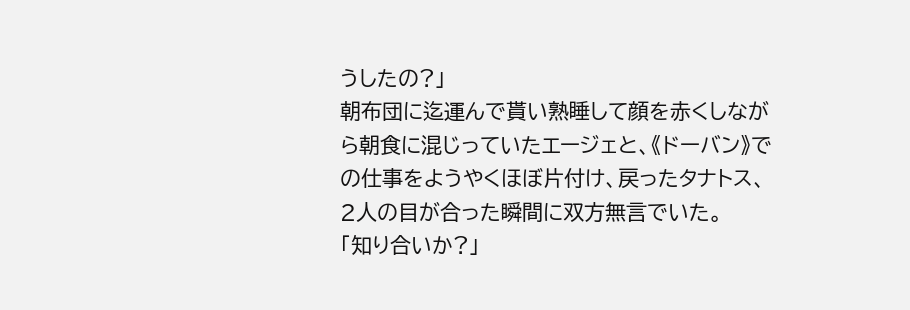うしたの?」
朝布団に迄運んで貰い熟睡して顔を赤くしながら朝食に混じっていたエージェと、《ドーバン》での仕事をようやくほぼ片付け、戻ったタナトス、2人の目が合った瞬間に双方無言でいた。
「知り合いか?」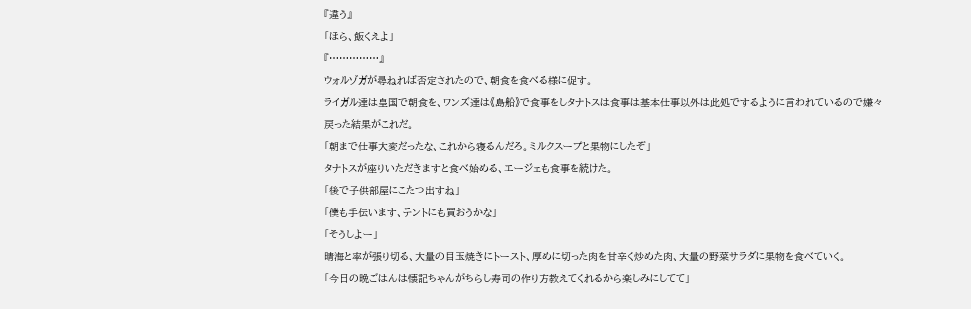『違う』
「ほら、飯くえよ」
『……………』
ウォルゾガが尋ねれば否定されたので、朝食を食べる様に促す。
ライガル達は皇国で朝食を、ワンズ達は《島船》で食事をしタナトスは食事は基本仕事以外は此処でするように言われているので嫌々戻った結果がこれだ。
「朝まで仕事大変だったな、これから寝るんだろ。ミルクスープと果物にしたぞ」
タナトスが座りいただきますと食べ始める、エージェも食事を続けた。
「後で子供部屋にこたつ出すね」
「僕も手伝います、テントにも買おうかな」
「そうしよー」
晴海と率が張り切る、大量の目玉焼きにトースト、厚めに切った肉を甘辛く炒めた肉、大量の野菜サラダに果物を食べていく。
「今日の晩ごはんは懐記ちゃんがちらし寿司の作り方教えてくれるから楽しみにしてて」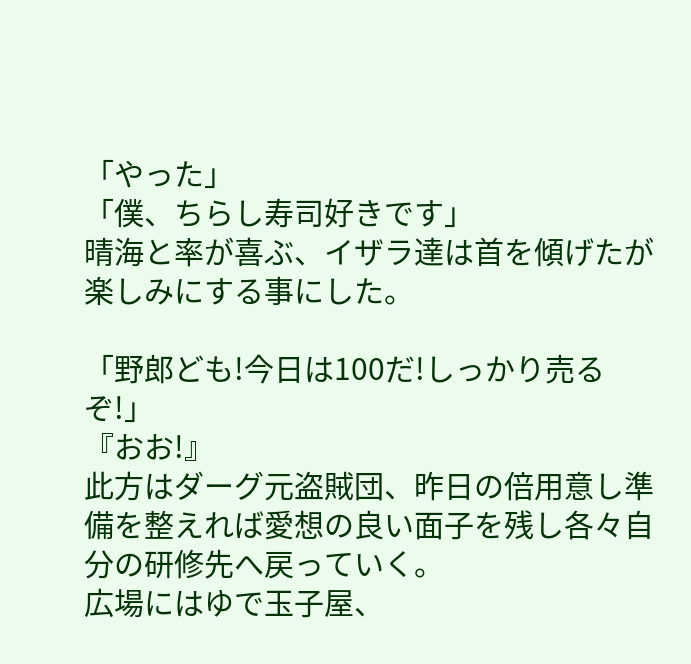「やった」
「僕、ちらし寿司好きです」
晴海と率が喜ぶ、イザラ達は首を傾げたが楽しみにする事にした。

「野郎ども!今日は100だ!しっかり売るぞ!」
『おお!』
此方はダーグ元盗賊団、昨日の倍用意し準備を整えれば愛想の良い面子を残し各々自分の研修先へ戻っていく。
広場にはゆで玉子屋、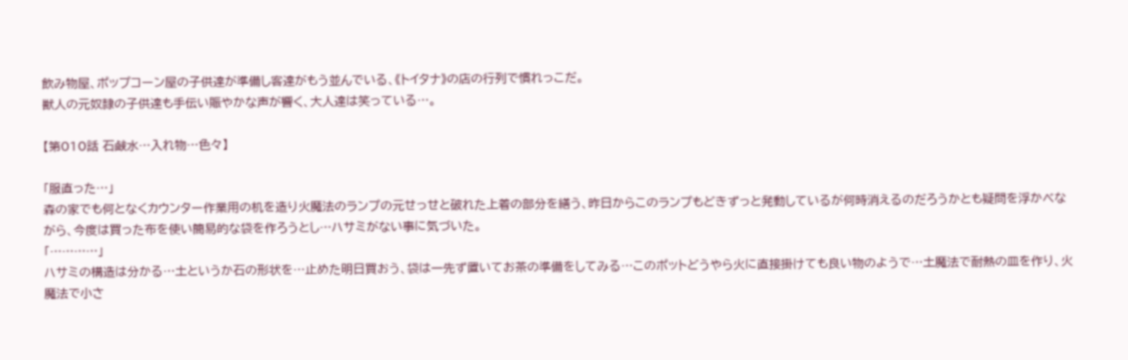飲み物屋、ポップコーン屋の子供達が準備し客達がもう並んでいる、《トイタナ》の店の行列で慣れっこだ。
獣人の元奴隷の子供達も手伝い賑やかな声が響く、大人達は笑っている…。

【第010話 石鹸水…入れ物…色々】

「服直った…」
森の家でも何となくカウンター作業用の机を造り火魔法のランプの元せっせと破れた上着の部分を繕う、昨日からこのランプもどきずっと発動しているが何時消えるのだろうかとも疑問を浮かべながら、今度は買った布を使い簡易的な袋を作ろうとし…ハサミがない事に気づいた。
「…………」
ハサミの構造は分かる…土というか石の形状を…止めた明日買おう、袋は一先ず置いてお茶の準備をしてみる…このポットどうやら火に直接掛けても良い物のようで…土魔法で耐熱の皿を作り、火魔法で小さ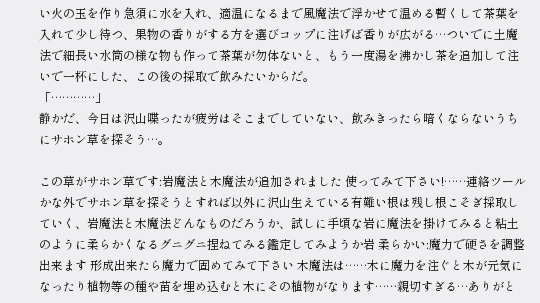い火の玉を作り急須に水を入れ、適温になるまで風魔法で浮かせて温める暫くして茶葉を入れて少し待つ、果物の香りがする方を選びコップに注げば香りが広がる…ついでに土魔法で細長い水筒の様な物も作って茶葉が勿体ないと、もう一度湯を沸かし茶を追加して注いで一杯にした、この後の採取で飲みたいからだ。
「…………」
静かだ、今日は沢山喋ったが疲労はそこまでしていない、飲みきったら暗くならないうちにサホン草を探そう…。

この草がサホン草です:岩魔法と木魔法が追加されました 使ってみて下さい!……連絡ツールかな外でサホン草を探そうとすれば以外に沢山生えている有難い根は残し根こそぎ採取していく、岩魔法と木魔法どんなものだろうか、試しに手頃な岩に魔法を掛けてみると粘土のように柔らかくなるグニグニ捏ねてみる鑑定してみようか岩 柔らかい:魔力で硬さを調整出来ます 形成出来たら魔力で固めてみて下さい 木魔法は……木に魔力を注ぐと木が元気になったり植物等の種や苗を埋め込むと木にその植物がなります……親切すぎる…ありがと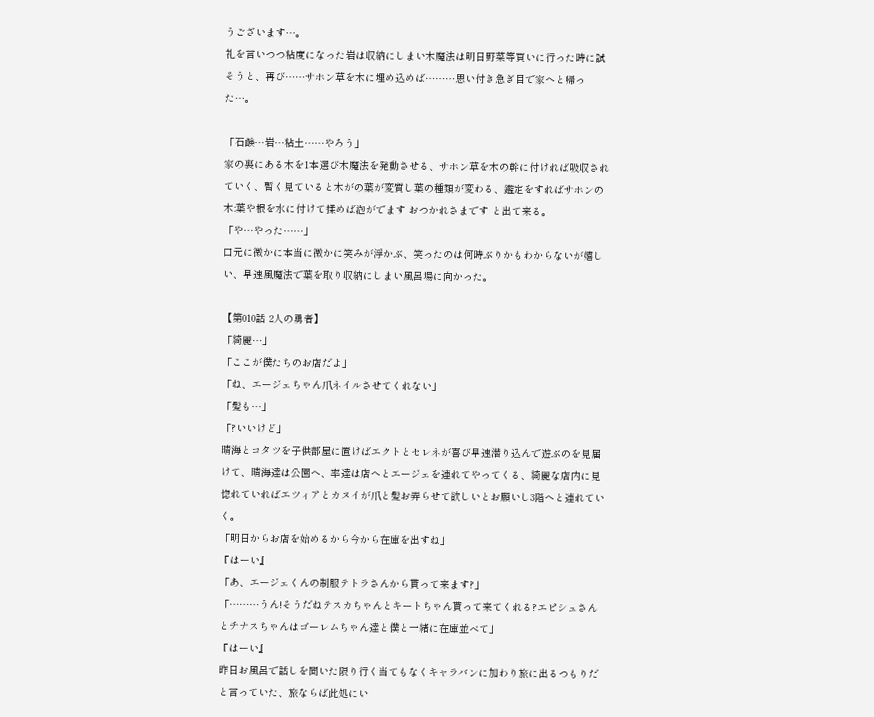うございます…。
礼を言いつつ粘度になった岩は収納にしまい木魔法は明日野菜等買いに行った時に試そうと、再び……サホン草を木に埋め込めば………思い付き急ぎ目で家へと帰った…。

「石鹸…岩…粘土……やろう」
家の裏にある木を1本選び木魔法を発動させる、サホン草を木の幹に付ければ吸収されていく、暫く見ていると木がの葉が変質し葉の種類が変わる、鑑定をすればサホンの木:葉や根を水に付けて揉めば泡がでます おつかれさまです と出て来る。
「や…やった……」
口元に微かに本当に微かに笑みが浮かぶ、笑ったのは何時ぶりかもわからないが嬉しい、早速風魔法で葉を取り収納にしまい風呂場に向かった。

【第010話 2人の勇者】
「綺麗…」
「ここが僕たちのお店だよ」
「ね、エージェちゃん爪ネイルさせてくれない」
「髪も…」
「?いいけど」
晴海とコタツを子供部屋に置けばエクトとセレネが喜び早速潜り込んで遊ぶのを見届けて、晴海達は公園へ、率達は店へとエージェを連れてやってくる、綺麗な店内に見惚れていればエツィアとカヌイが爪と髪お弄らせて欲しいとお願いし3階へと連れていく。
「明日からお店を始めるから今から在庫を出すね」
『はーい』
「あ、エージェくんの制服テトラさんから貰って来ます?」
「………うん!そうだねテスカちゃんとキートちゃん貰って来てくれる?エピシュさんとチナスちゃんはゴーレムちゃん達と僕と一緒に在庫並べて」
『はーい』
昨日お風呂で話しを聞いた限り行く当てもなくキャラバンに加わり旅に出るつもりだと言っていた、旅ならば此処にい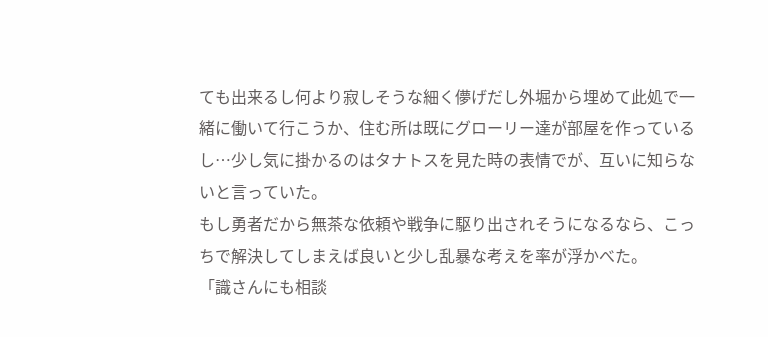ても出来るし何より寂しそうな細く儚げだし外堀から埋めて此処で一緒に働いて行こうか、住む所は既にグローリー達が部屋を作っているし…少し気に掛かるのはタナトスを見た時の表情でが、互いに知らないと言っていた。
もし勇者だから無茶な依頼や戦争に駆り出されそうになるなら、こっちで解決してしまえば良いと少し乱暴な考えを率が浮かべた。
「識さんにも相談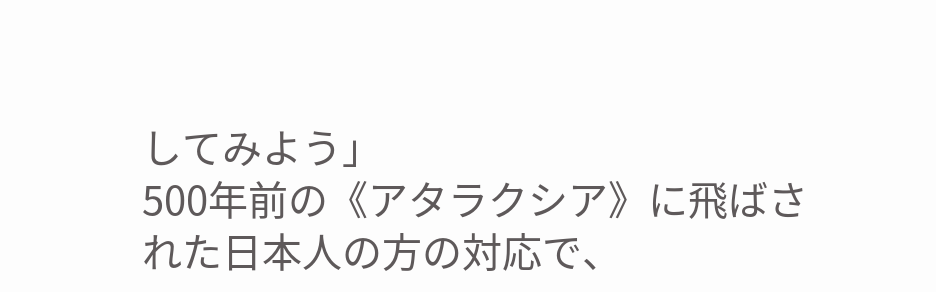してみよう」
500年前の《アタラクシア》に飛ばされた日本人の方の対応で、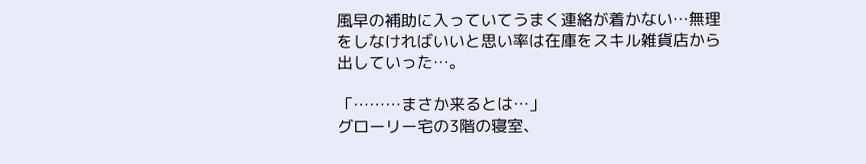風早の補助に入っていてうまく連絡が着かない…無理をしなければいいと思い率は在庫をスキル雑貨店から出していった…。

「………まさか来るとは…」
グローリー宅の3階の寝室、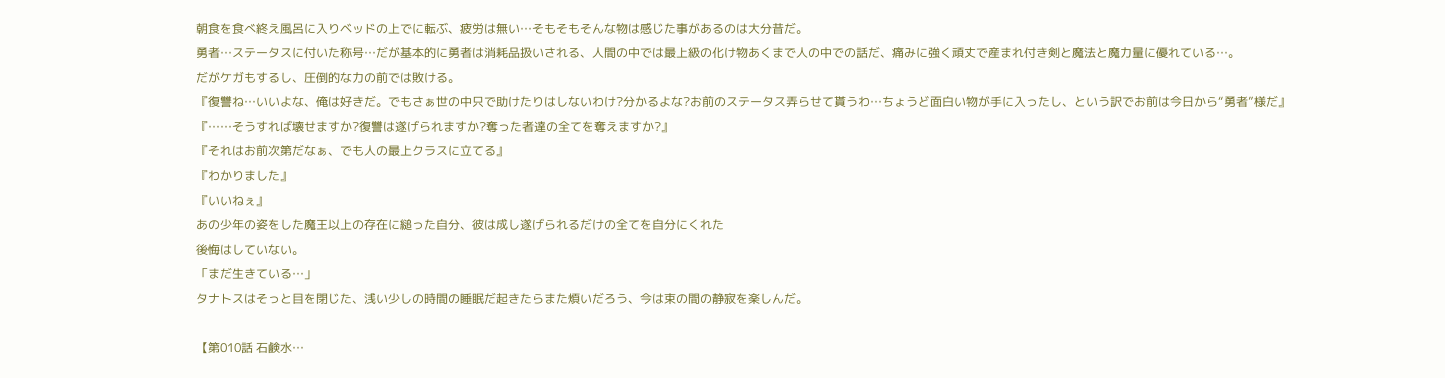朝食を食べ終え風呂に入りベッドの上でに転ぶ、疲労は無い…そもそもそんな物は感じた事があるのは大分昔だ。
勇者…ステータスに付いた称号…だが基本的に勇者は消耗品扱いされる、人間の中では最上級の化け物あくまで人の中での話だ、痛みに強く頑丈で産まれ付き剣と魔法と魔力量に優れている…。
だがケガもするし、圧倒的な力の前では敗ける。
『復讐ね…いいよな、俺は好きだ。でもさぁ世の中只で助けたりはしないわけ?分かるよな?お前のステータス弄らせて貰うわ…ちょうど面白い物が手に入ったし、という訳でお前は今日から“勇者”様だ』
『……そうすれば壊せますか?復讐は遂げられますか?奪った者達の全てを奪えますか?』
『それはお前次第だなぁ、でも人の最上クラスに立てる』
『わかりました』
『いいねぇ』
あの少年の姿をした魔王以上の存在に縋った自分、彼は成し遂げられるだけの全てを自分にくれた
後悔はしていない。
「まだ生きている…」
タナトスはそっと目を閉じた、浅い少しの時間の睡眠だ起きたらまた煩いだろう、今は束の間の静寂を楽しんだ。

【第010話 石鹸水…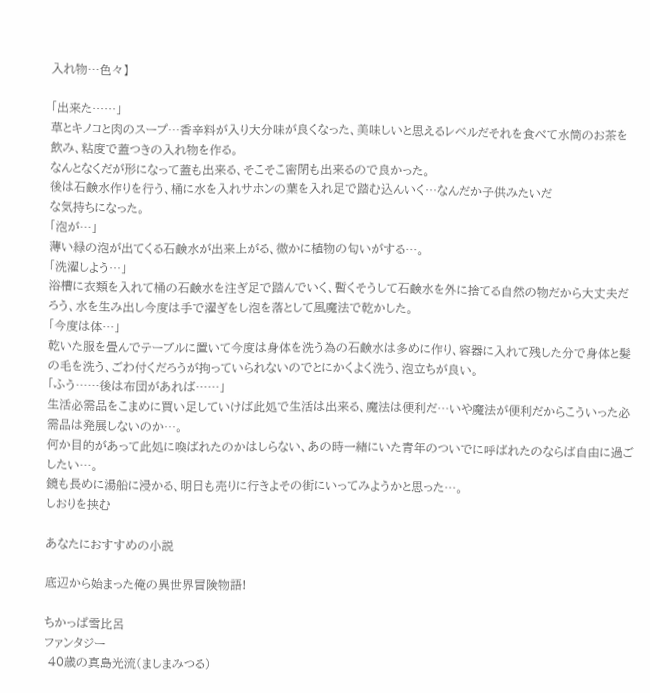入れ物…色々】

「出来た……」
草とキノコと肉のスープ…香辛料が入り大分味が良くなった、美味しいと思えるレベルだそれを食べて水筒のお茶を飲み、粘度で蓋つきの入れ物を作る。
なんとなくだが形になって蓋も出来る、そこそこ密閉も出来るので良かった。
後は石鹸水作りを行う、桶に水を入れサホンの葉を入れ足で踏む込んいく…なんだか子供みたいだ
な気持ちになった。
「泡が…」
薄い緑の泡が出てくる石鹸水が出来上がる、微かに植物の匂いがする…。
「洗濯しよう…」
浴槽に衣類を入れて桶の石鹸水を注ぎ足で踏んでいく、暫くそうして石鹸水を外に捨てる自然の物だから大丈夫だろう、水を生み出し今度は手で濯ぎをし泡を落として風魔法で乾かした。
「今度は体…」
乾いた服を畳んでテーブルに置いて今度は身体を洗う為の石鹸水は多めに作り、容器に入れて残した分で身体と髪の毛を洗う、ごわ付くだろうが拘っていられないのでとにかくよく洗う、泡立ちが良い。
「ふう……後は布団があれば……」
生活必需品をこまめに買い足していけば此処で生活は出来る、魔法は便利だ…いや魔法が便利だからこういった必需品は発展しないのか…。
何か目的があって此処に喚ばれたのかはしらない、あの時一緒にいた青年のついでに呼ばれたのならば自由に過ごしたい…。
鏡も長めに湯船に浸かる、明日も売りに行きよその街にいってみようかと思った…。
しおりを挟む

あなたにおすすめの小説

底辺から始まった俺の異世界冒険物語!

ちかっぱ雪比呂
ファンタジー
 40歳の真島光流(ましまみつる)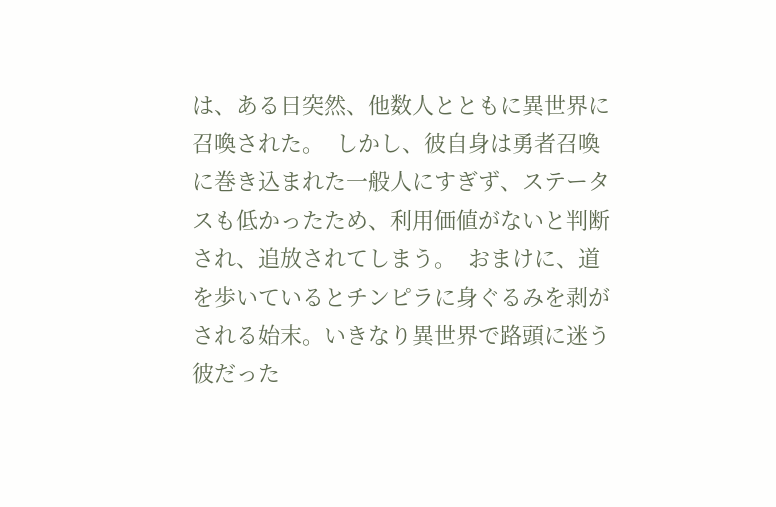は、ある日突然、他数人とともに異世界に召喚された。  しかし、彼自身は勇者召喚に巻き込まれた一般人にすぎず、ステータスも低かったため、利用価値がないと判断され、追放されてしまう。  おまけに、道を歩いているとチンピラに身ぐるみを剥がされる始末。いきなり異世界で路頭に迷う彼だった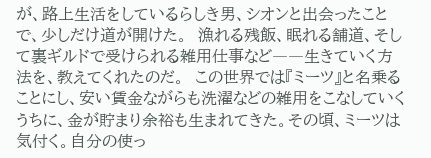が、路上生活をしているらしき男、シオンと出会ったことで、少しだけ道が開けた。  漁れる残飯、眠れる舗道、そして裏ギルドで受けられる雑用仕事など――生きていく方法を、教えてくれたのだ。  この世界では『ミーツ』と名乗ることにし、安い賃金ながらも洗濯などの雑用をこなしていくうちに、金が貯まり余裕も生まれてきた。その頃、ミーツは気付く。自分の使っ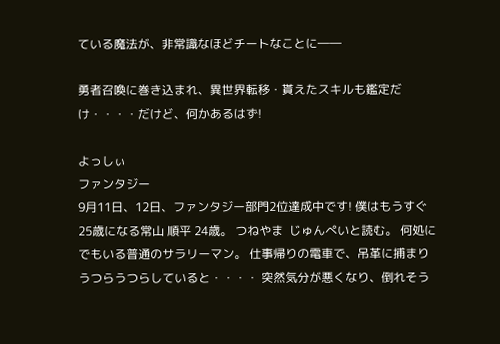ている魔法が、非常識なほどチートなことに――

勇者召喚に巻き込まれ、異世界転移・貰えたスキルも鑑定だけ・・・・だけど、何かあるはず!

よっしぃ
ファンタジー
9月11日、12日、ファンタジー部門2位達成中です! 僕はもうすぐ25歳になる常山 順平 24歳。 つねやま  じゅんぺいと読む。 何処にでもいる普通のサラリーマン。 仕事帰りの電車で、吊革に捕まりうつらうつらしていると・・・・ 突然気分が悪くなり、倒れそう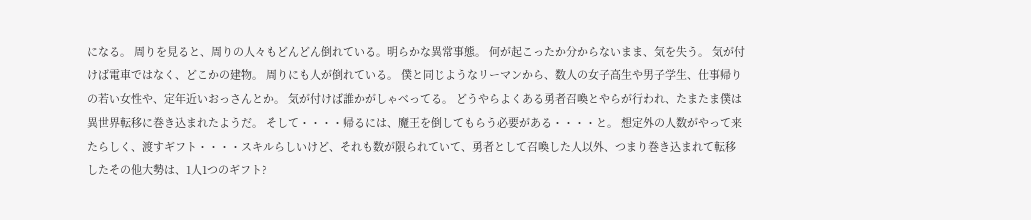になる。 周りを見ると、周りの人々もどんどん倒れている。明らかな異常事態。 何が起こったか分からないまま、気を失う。 気が付けば電車ではなく、どこかの建物。 周りにも人が倒れている。 僕と同じようなリーマンから、数人の女子高生や男子学生、仕事帰りの若い女性や、定年近いおっさんとか。 気が付けば誰かがしゃべってる。 どうやらよくある勇者召喚とやらが行われ、たまたま僕は異世界転移に巻き込まれたようだ。 そして・・・・帰るには、魔王を倒してもらう必要がある・・・・と。 想定外の人数がやって来たらしく、渡すギフト・・・・スキルらしいけど、それも数が限られていて、勇者として召喚した人以外、つまり巻き込まれて転移したその他大勢は、1人1つのギフト?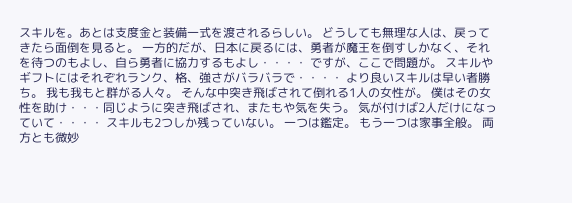スキルを。あとは支度金と装備一式を渡されるらしい。 どうしても無理な人は、戻ってきたら面倒を見ると。 一方的だが、日本に戻るには、勇者が魔王を倒すしかなく、それを待つのもよし、自ら勇者に協力するもよし・・・・ ですが、ここで問題が。 スキルやギフトにはそれぞれランク、格、強さがバラバラで・・・・ より良いスキルは早い者勝ち。 我も我もと群がる人々。 そんな中突き飛ばされて倒れる1人の女性が。 僕はその女性を助け・・・同じように突き飛ばされ、またもや気を失う。 気が付けば2人だけになっていて・・・・ スキルも2つしか残っていない。 一つは鑑定。 もう一つは家事全般。 両方とも微妙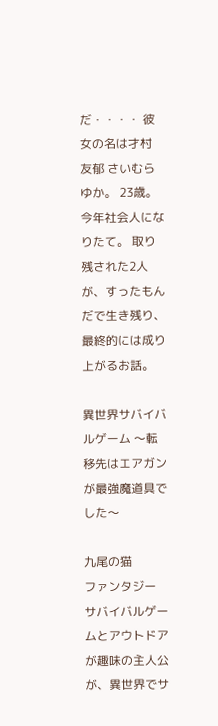だ・・・・ 彼女の名は才村 友郁 さいむら ゆか。 23歳。 今年社会人になりたて。 取り残された2人が、すったもんだで生き残り、最終的には成り上がるお話。

異世界サバイバルゲーム 〜転移先はエアガンが最強魔道具でした〜

九尾の猫
ファンタジー
サバイバルゲームとアウトドアが趣味の主人公が、異世界でサ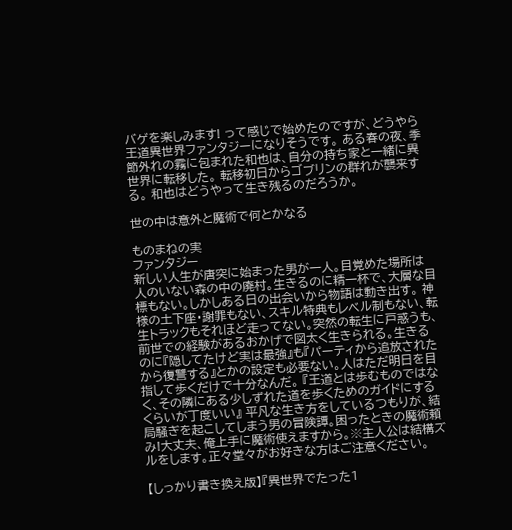バゲを楽しみます! って感じで始めたのですが、どうやら王道異世界ファンタジーになりそうです。 ある春の夜、季節外れの霧に包まれた和也は、自分の持ち家と一緒に異世界に転移した。 転移初日からゴブリンの群れが襲来する。 和也はどうやって生き残るのだろうか。

世の中は意外と魔術で何とかなる

ものまねの実
ファンタジー
新しい人生が唐突に始まった男が一人。目覚めた場所は人のいない森の中の廃村。生きるのに精一杯で、大層な目標もない。しかしある日の出会いから物語は動き出す。 神様の土下座・謝罪もない、スキル特典もレベル制もない、転生トラックもそれほど走ってない。突然の転生に戸惑うも、前世での経験があるおかげで図太く生きられる。生きるのに『隠してたけど実は最強』も『パーティから追放されたから復讐する』とかの設定も必要ない。人はただ明日を目指して歩くだけで十分なんだ。 『王道とは歩むものではなく、その隣にある少しずれた道を歩くためのガイドにするくらいが丁度いい』 平凡な生き方をしているつもりが、結局騒ぎを起こしてしまう男の冒険譚。困ったときの魔術頼み!大丈夫、俺上手に魔術使えますから。※主人公は結構ズルをします。正々堂々がお好きな方はご注意ください。

【しっかり書き換え版】『異世界でたった1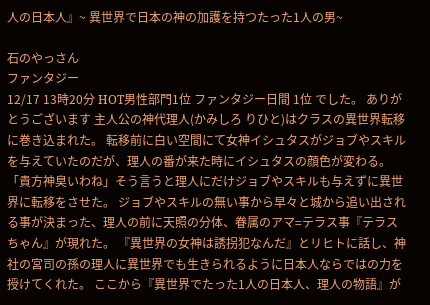人の日本人』~ 異世界で日本の神の加護を持つたった1人の男~

石のやっさん
ファンタジー
12/17 13時20分 HOT男性部門1位 ファンタジー日間 1位 でした。 ありがとうございます 主人公の神代理人(かみしろ りひと)はクラスの異世界転移に巻き込まれた。 転移前に白い空間にて女神イシュタスがジョブやスキルを与えていたのだが、理人の番が来た時にイシュタスの顔色が変わる。「貴方神臭いわね」そう言うと理人にだけジョブやスキルも与えずに異世界に転移をさせた。 ジョブやスキルの無い事から早々と城から追い出される事が決まった、理人の前に天照の分体、眷属のアマ=テラス事『テラスちゃん』が現れた。 『異世界の女神は誘拐犯なんだ』とリヒトに話し、神社の宮司の孫の理人に異世界でも生きられるように日本人ならではの力を授けてくれた。 ここから『異世界でたった1人の日本人、理人の物語』が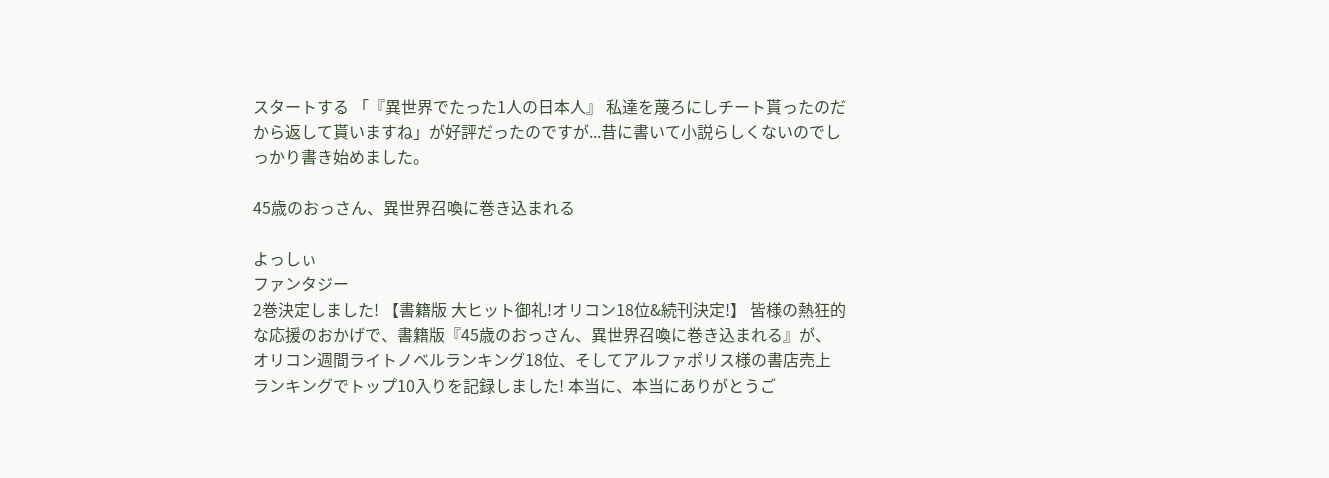スタートする 「『異世界でたった1人の日本人』 私達を蔑ろにしチート貰ったのだから返して貰いますね」が好評だったのですが...昔に書いて小説らしくないのでしっかり書き始めました。

45歳のおっさん、異世界召喚に巻き込まれる

よっしぃ
ファンタジー
2巻決定しました! 【書籍版 大ヒット御礼!オリコン18位&続刊決定!】 皆様の熱狂的な応援のおかげで、書籍版『45歳のおっさん、異世界召喚に巻き込まれる』が、オリコン週間ライトノベルランキング18位、そしてアルファポリス様の書店売上ランキングでトップ10入りを記録しました! 本当に、本当にありがとうご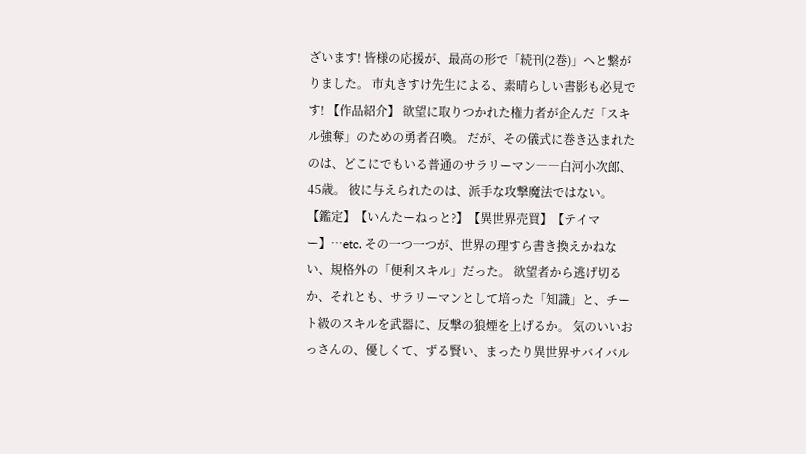ざいます! 皆様の応援が、最高の形で「続刊(2巻)」へと繋がりました。 市丸きすけ先生による、素晴らしい書影も必見です! 【作品紹介】 欲望に取りつかれた権力者が企んだ「スキル強奪」のための勇者召喚。 だが、その儀式に巻き込まれたのは、どこにでもいる普通のサラリーマン――白河小次郎、45歳。 彼に与えられたのは、派手な攻撃魔法ではない。 【鑑定】【いんたーねっと?】【異世界売買】【テイマー】…etc. その一つ一つが、世界の理すら書き換えかねない、規格外の「便利スキル」だった。 欲望者から逃げ切るか、それとも、サラリーマンとして培った「知識」と、チート級のスキルを武器に、反撃の狼煙を上げるか。 気のいいおっさんの、優しくて、ずる賢い、まったり異世界サバイバル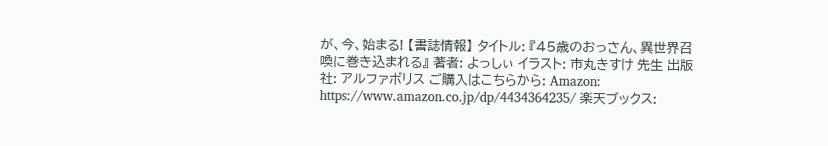が、今、始まる! 【書誌情報】 タイトル: 『45歳のおっさん、異世界召喚に巻き込まれる』 著者: よっしぃ イラスト: 市丸きすけ 先生 出版社: アルファポリス ご購入はこちらから: Amazon: https://www.amazon.co.jp/dp/4434364235/ 楽天ブックス: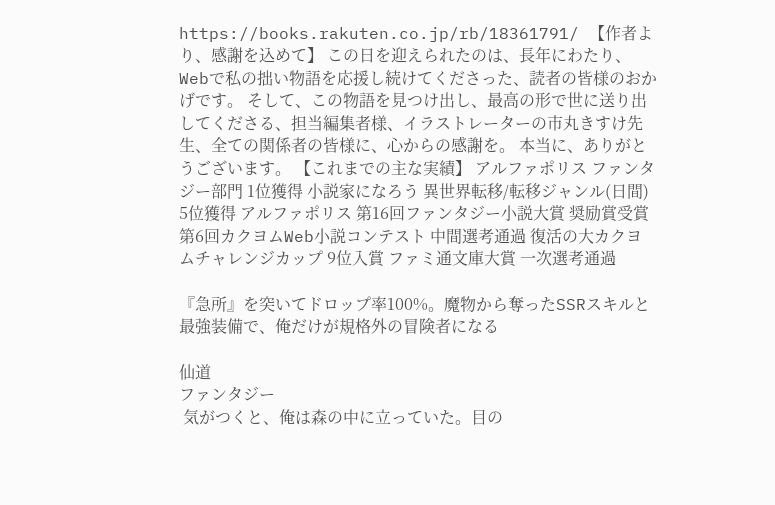https://books.rakuten.co.jp/rb/18361791/ 【作者より、感謝を込めて】 この日を迎えられたのは、長年にわたり、Webで私の拙い物語を応援し続けてくださった、読者の皆様のおかげです。 そして、この物語を見つけ出し、最高の形で世に送り出してくださる、担当編集者様、イラストレーターの市丸きすけ先生、全ての関係者の皆様に、心からの感謝を。 本当に、ありがとうございます。 【これまでの主な実績】 アルファポリス ファンタジー部門 1位獲得 小説家になろう 異世界転移/転移ジャンル(日間) 5位獲得 アルファポリス 第16回ファンタジー小説大賞 奨励賞受賞 第6回カクヨムWeb小説コンテスト 中間選考通過 復活の大カクヨムチャレンジカップ 9位入賞 ファミ通文庫大賞 一次選考通過

『急所』を突いてドロップ率100%。魔物から奪ったSSRスキルと最強装備で、俺だけが規格外の冒険者になる

仙道
ファンタジー
 気がつくと、俺は森の中に立っていた。目の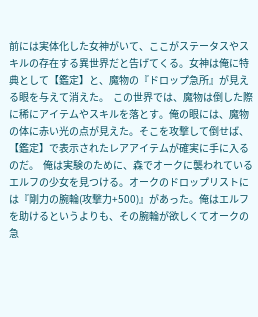前には実体化した女神がいて、ここがステータスやスキルの存在する異世界だと告げてくる。女神は俺に特典として【鑑定】と、魔物の『ドロップ急所』が見える眼を与えて消えた。  この世界では、魔物は倒した際に稀にアイテムやスキルを落とす。俺の眼には、魔物の体に赤い光の点が見えた。そこを攻撃して倒せば、【鑑定】で表示されたレアアイテムが確実に手に入るのだ。  俺は実験のために、森でオークに襲われているエルフの少女を見つける。オークのドロップリストには『剛力の腕輪(攻撃力+500)』があった。俺はエルフを助けるというよりも、その腕輪が欲しくてオークの急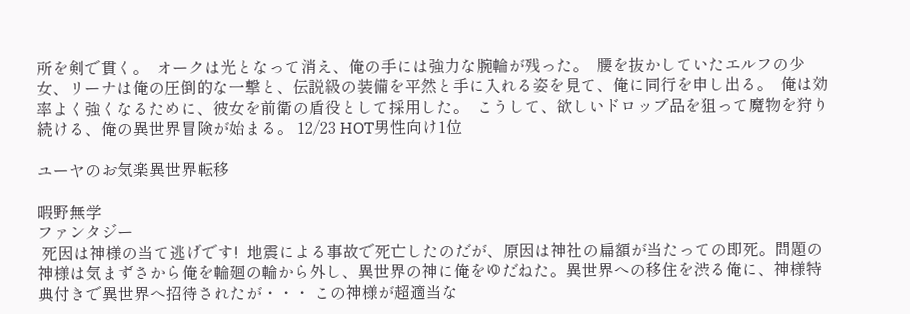所を剣で貫く。  オークは光となって消え、俺の手には強力な腕輪が残った。  腰を抜かしていたエルフの少女、リーナは俺の圧倒的な一撃と、伝説級の装備を平然と手に入れる姿を見て、俺に同行を申し出る。  俺は効率よく強くなるために、彼女を前衛の盾役として採用した。  こうして、欲しいドロップ品を狙って魔物を狩り続ける、俺の異世界冒険が始まる。 12/23 HOT男性向け1位

ユーヤのお気楽異世界転移

暇野無学
ファンタジー
 死因は神様の当て逃げです!  地震による事故で死亡したのだが、原因は神社の扁額が当たっての即死。問題の神様は気まずさから俺を輪廻の輪から外し、異世界の神に俺をゆだねた。異世界への移住を渋る俺に、神様特典付きで異世界へ招待されたが・・・ この神様が超適当な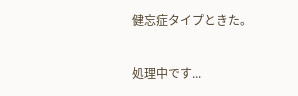健忘症タイプときた。

処理中です...